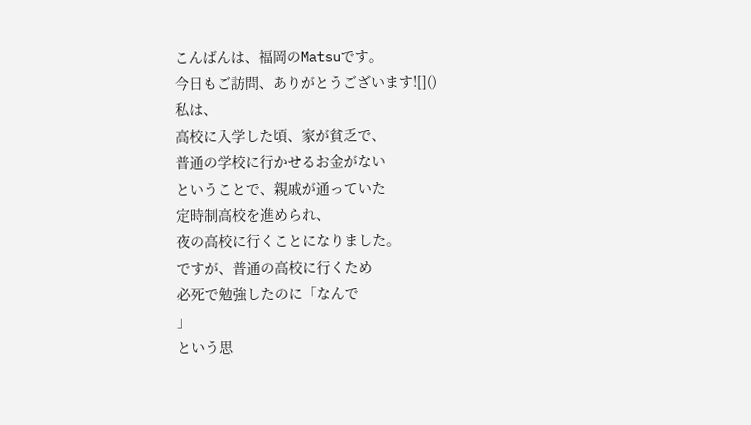こんばんは、福岡のMatsuです。
今日もご訪問、ありがとうございます![]()
私は、
高校に入学した頃、家が貧乏で、
普通の学校に行かせるお金がない
ということで、親戚が通っていた
定時制高校を進められ、
夜の高校に行くことになりました。
ですが、普通の高校に行くため
必死で勉強したのに「なんで
」
という思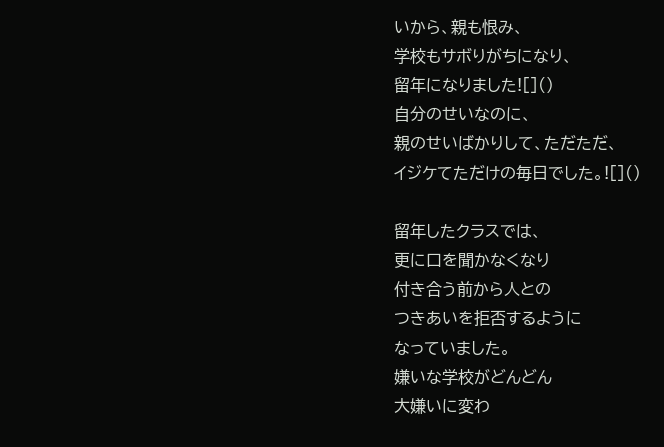いから、親も恨み、
学校もサボりがちになり、
留年になりました![]()
自分のせいなのに、
親のせいばかりして、ただただ、
イジケてただけの毎日でした。![]()

留年したクラスでは、
更に口を聞かなくなり
付き合う前から人との
つきあいを拒否するように
なっていました。
嫌いな学校がどんどん
大嫌いに変わ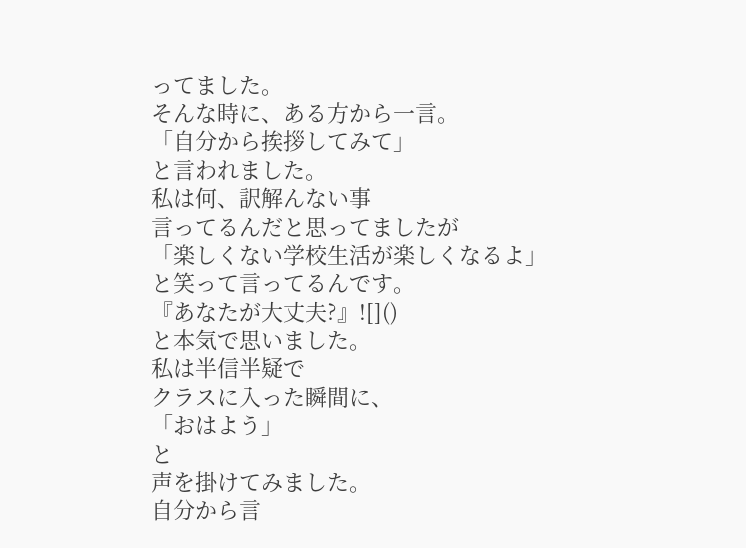ってました。
そんな時に、ある方から一言。
「自分から挨拶してみて」
と言われました。
私は何、訳解んない事
言ってるんだと思ってましたが
「楽しくない学校生活が楽しくなるよ」
と笑って言ってるんです。
『あなたが大丈夫?』![]()
と本気で思いました。
私は半信半疑で
クラスに入った瞬間に、
「おはよう」
と
声を掛けてみました。
自分から言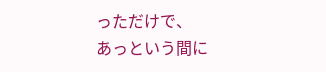っただけで、
あっという間に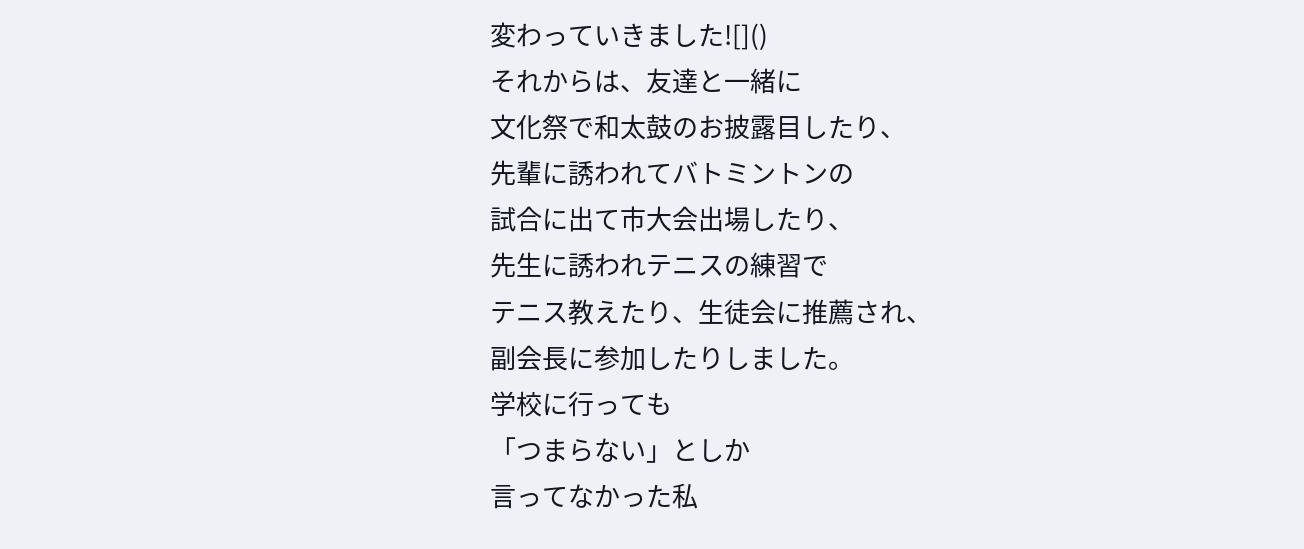変わっていきました![]()
それからは、友達と一緒に
文化祭で和太鼓のお披露目したり、
先輩に誘われてバトミントンの
試合に出て市大会出場したり、
先生に誘われテニスの練習で
テニス教えたり、生徒会に推薦され、
副会長に参加したりしました。
学校に行っても
「つまらない」としか
言ってなかった私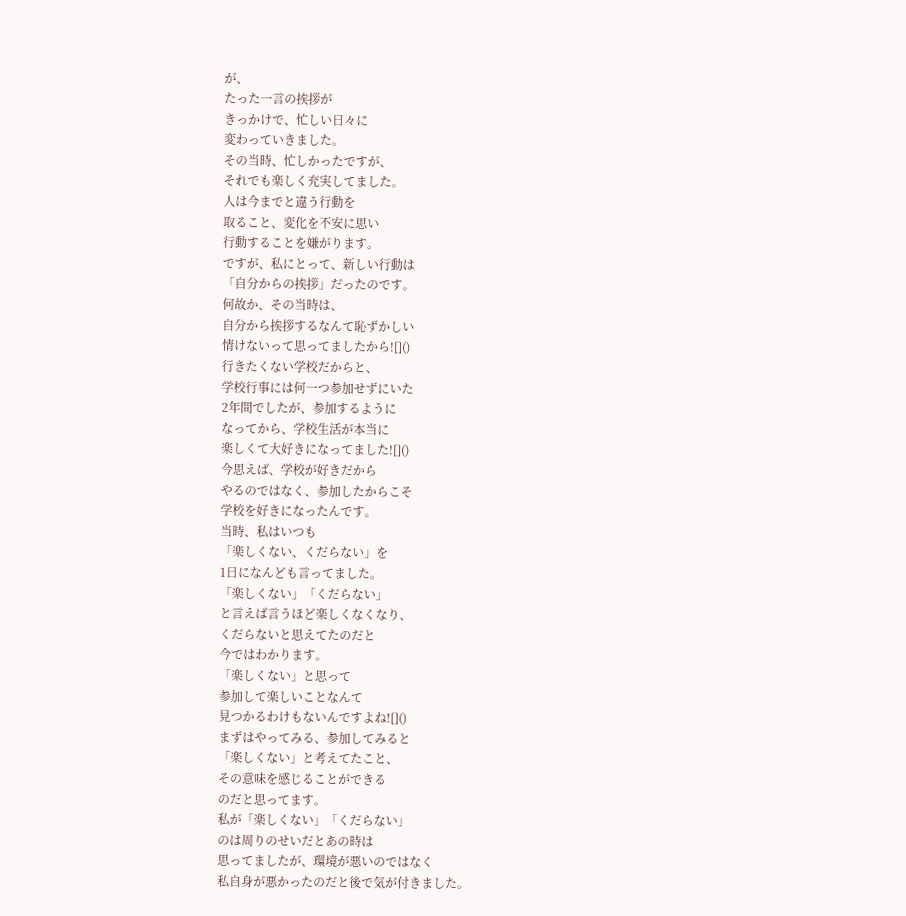が、
たった一言の挨拶が
きっかけで、忙しい日々に
変わっていきました。
その当時、忙しかったですが、
それでも楽しく充実してました。
人は今までと違う行動を
取ること、変化を不安に思い
行動することを嫌がります。
ですが、私にとって、新しい行動は
「自分からの挨拶」だったのです。
何故か、その当時は、
自分から挨拶するなんて恥ずかしい
情けないって思ってましたから![]()
行きたくない学校だからと、
学校行事には何一つ参加せずにいた
2年間でしたが、参加するように
なってから、学校生活が本当に
楽しくて大好きになってました![]()
今思えば、学校が好きだから
やるのではなく、参加したからこそ
学校を好きになったんです。
当時、私はいつも
「楽しくない、くだらない」を
1日になんども言ってました。
「楽しくない」「くだらない」
と言えば言うほど楽しくなくなり、
くだらないと思えてたのだと
今ではわかります。
「楽しくない」と思って
参加して楽しいことなんて
見つかるわけもないんですよね![]()
まずはやってみる、参加してみると
「楽しくない」と考えてたこと、
その意味を感じることができる
のだと思ってます。
私が「楽しくない」「くだらない」
のは周りのせいだとあの時は
思ってましたが、環境が悪いのではなく
私自身が悪かったのだと後で気が付きました。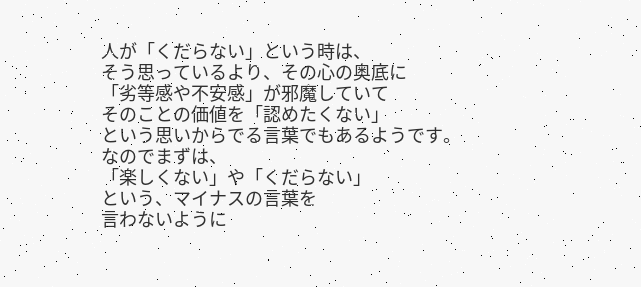人が「くだらない」という時は、
そう思っているより、その心の奥底に
「劣等感や不安感」が邪魔していて
そのことの価値を「認めたくない」
という思いからでる言葉でもあるようです。
なのでまずは、
「楽しくない」や「くだらない」
という、マイナスの言葉を
言わないように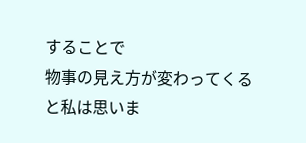することで
物事の見え方が変わってくる
と私は思いま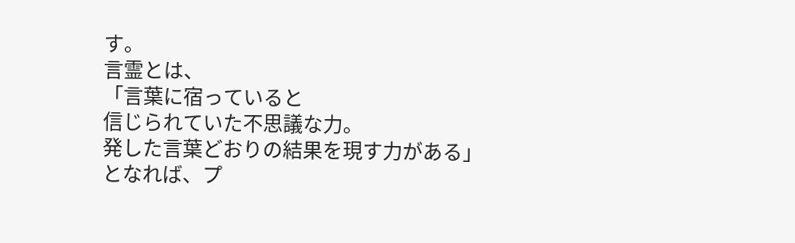す。
言霊とは、
「言葉に宿っていると
信じられていた不思議な力。
発した言葉どおりの結果を現す力がある」
となれば、プ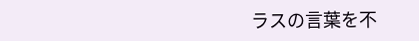ラスの言葉を不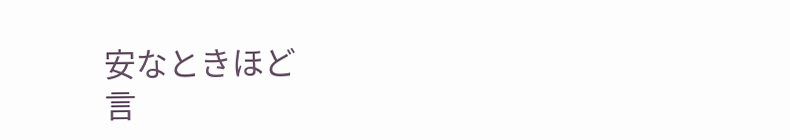安なときほど
言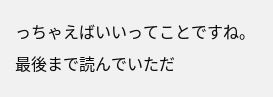っちゃえばいいってことですね。
最後まで読んでいただ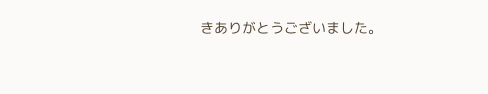きありがとうございました。